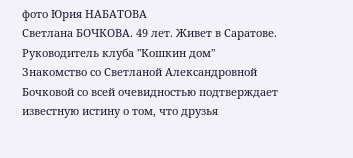фото Юрия НАБАТОВА
Светлана БОЧКОВА. 49 лет. Живет в Саратове. Руководитель клуба "Кошкин дом"
Знакомство со Светланой Александровной Бочковой со всей очевидностью подтверждает известную истину о том, что друзья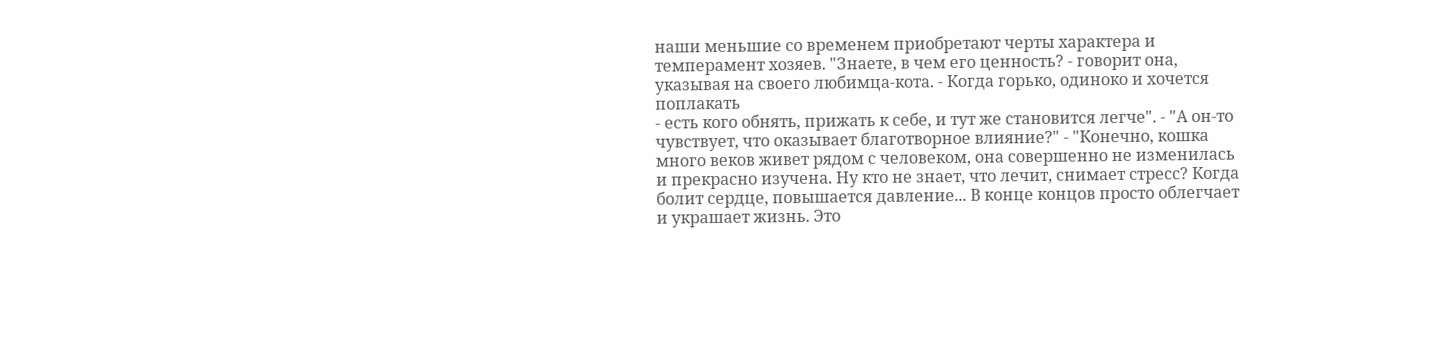наши меньшие со временем приобретают черты характера и темперамент хозяев. "Знаете, в чем его ценность? - говорит она, указывая на своего любимца-кота. - Когда горько, одиноко и хочется поплакать
- есть кого обнять, прижать к себе, и тут же становится легче". - "А он-то чувствует, что оказывает благотворное влияние?" - "Конечно, кошка много веков живет рядом с человеком, она совершенно не изменилась и прекрасно изучена. Ну кто не знает, что лечит, снимает стресс? Когда болит сердце, повышается давление... В конце концов просто облегчает и украшает жизнь. Это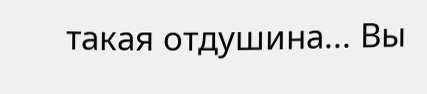такая отдушина... Вы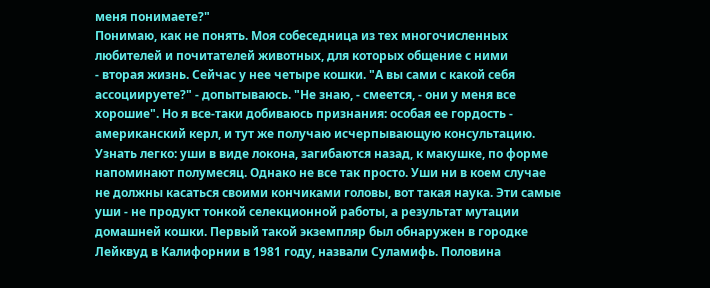меня понимаете?"
Понимаю, как не понять. Моя собеседница из тех многочисленных любителей и почитателей животных, для которых общение с ними
- вторая жизнь. Сейчас у нее четыре кошки. "А вы сами с какой себя ассоциируете?" - допытываюсь. "Не знаю, - смеется, - они у меня все хорошие". Но я все-таки добиваюсь признания: особая ее гордость - американский керл, и тут же получаю исчерпывающую консультацию. Узнать легко: уши в виде локона, загибаются назад, к макушке, по форме напоминают полумесяц. Однако не все так просто. Уши ни в коем случае не должны касаться своими кончиками головы, вот такая наука. Эти самые уши - не продукт тонкой селекционной работы, а результат мутации домашней кошки. Первый такой экземпляр был обнаружен в городке Лейквуд в Калифорнии в 1981 году, назвали Суламифь. Половина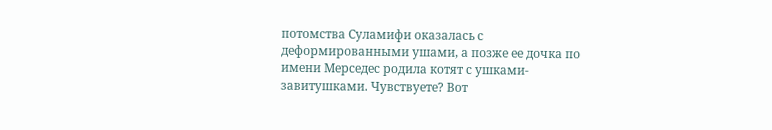потомства Суламифи оказалась с деформированными ушами, а позже ее дочка по имени Мерседес родила котят с ушками-завитушками. Чувствуете? Вот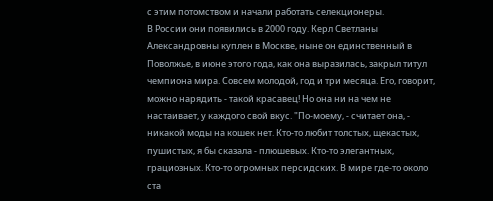с этим потомством и начали работать селекционеры.
В России они появились в 2000 году. Керл Светланы Александровны куплен в Москве, ныне он единственный в Поволжье, в июне этого года, как она выразилась, закрыл титул чемпиона мира. Совсем молодой, год и три месяца. Его, говорит, можно нарядить - такой красавец! Но она ни на чем не настаивает, у каждого свой вкус. "По-моему, - считает она, - никакой моды на кошек нет. Кто-то любит толстых, щекастых, пушистых, я бы сказала - плюшевых. Кто-то элегантных, грациозных. Кто-то огромных персидских. В мире где-то около ста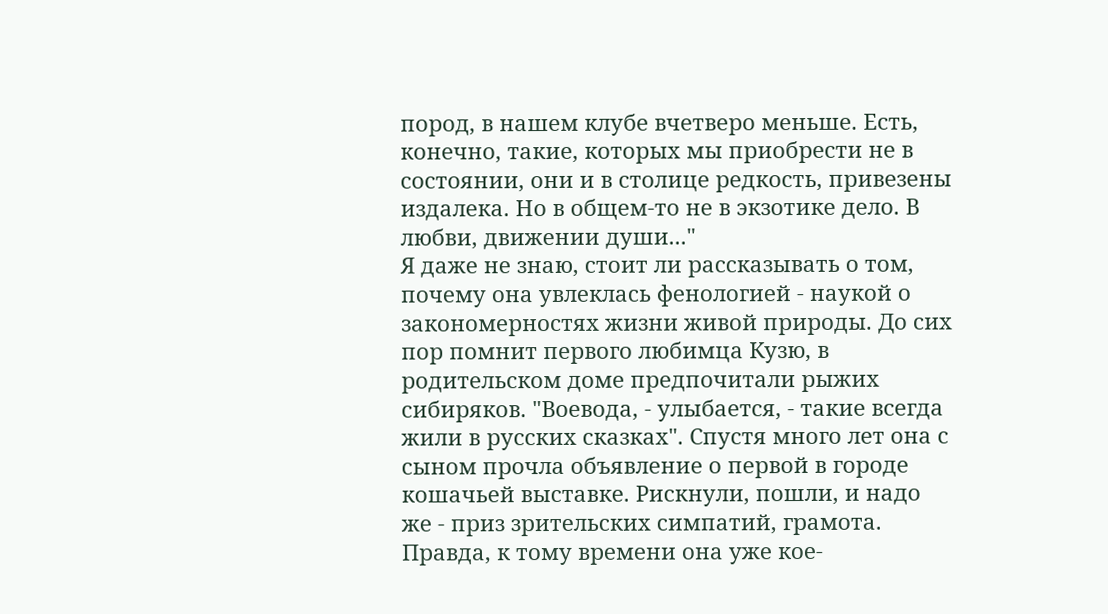пород, в нашем клубе вчетверо меньше. Есть, конечно, такие, которых мы приобрести не в состоянии, они и в столице редкость, привезены издалека. Но в общем-то не в экзотике дело. В любви, движении души..."
Я даже не знаю, стоит ли рассказывать о том, почему она увлеклась фенологией - наукой о закономерностях жизни живой природы. До сих пор помнит первого любимца Кузю, в родительском доме предпочитали рыжих сибиряков. "Воевода, - улыбается, - такие всегда жили в русских сказках". Спустя много лет она с сыном прочла объявление о первой в городе кошачьей выставке. Рискнули, пошли, и надо же - приз зрительских симпатий, грамота. Правда, к тому времени она уже кое-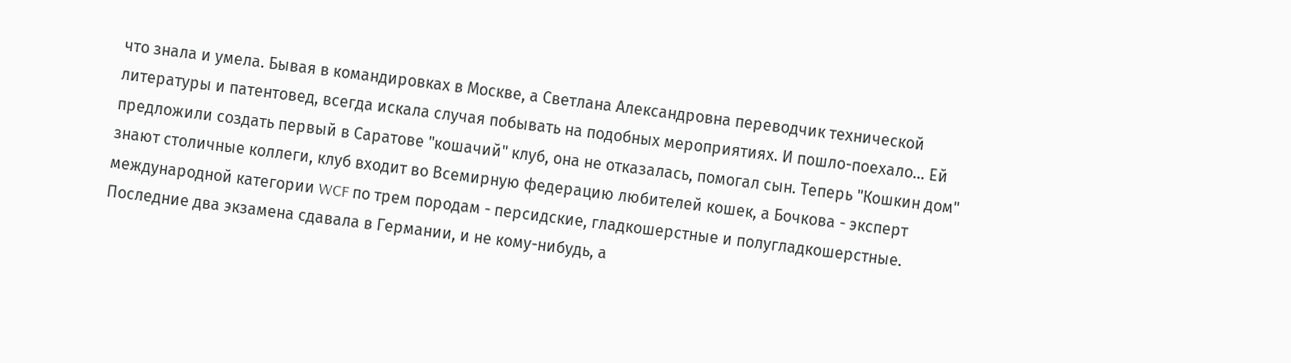что знала и умела. Бывая в командировках в Москве, а Светлана Александровна переводчик технической литературы и патентовед, всегда искала случая побывать на подобных мероприятиях. И пошло-поехало... Ей предложили создать первый в Саратове "кошачий" клуб, она не отказалась, помогал сын. Теперь "Кошкин дом" знают столичные коллеги, клуб входит во Всемирную федерацию любителей кошек, а Бочкова - эксперт международной категории WCF по трем породам - персидские, гладкошерстные и полугладкошерстные. Последние два экзамена сдавала в Германии, и не кому-нибудь, а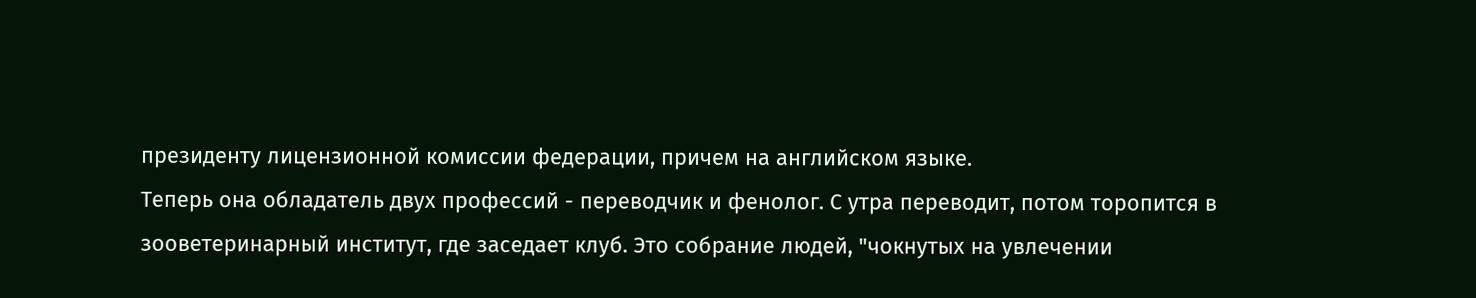президенту лицензионной комиссии федерации, причем на английском языке.
Теперь она обладатель двух профессий - переводчик и фенолог. С утра переводит, потом торопится в зооветеринарный институт, где заседает клуб. Это собрание людей, "чокнутых на увлечении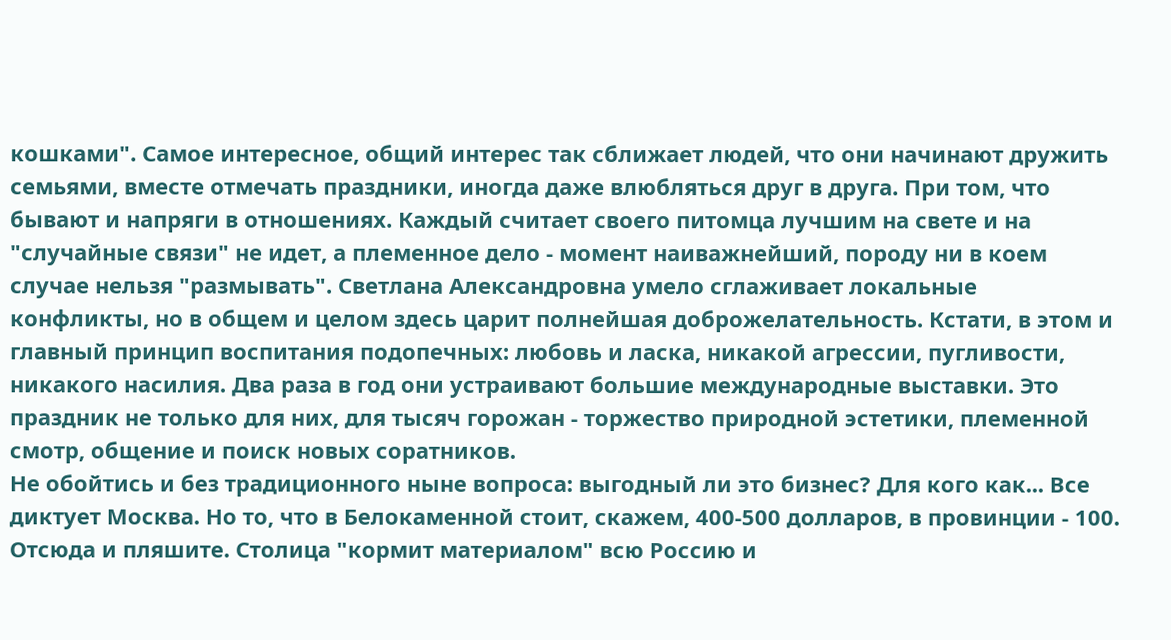кошками". Самое интересное, общий интерес так сближает людей, что они начинают дружить семьями, вместе отмечать праздники, иногда даже влюбляться друг в друга. При том, что бывают и напряги в отношениях. Каждый считает своего питомца лучшим на свете и на "случайные связи" не идет, а племенное дело - момент наиважнейший, породу ни в коем случае нельзя "размывать". Светлана Александровна умело сглаживает локальные конфликты, но в общем и целом здесь царит полнейшая доброжелательность. Кстати, в этом и главный принцип воспитания подопечных: любовь и ласка, никакой агрессии, пугливости, никакого насилия. Два раза в год они устраивают большие международные выставки. Это праздник не только для них, для тысяч горожан - торжество природной эстетики, племенной смотр, общение и поиск новых соратников.
Не обойтись и без традиционного ныне вопроса: выгодный ли это бизнес? Для кого как... Все диктует Москва. Но то, что в Белокаменной стоит, скажем, 400-500 долларов, в провинции - 100. Отсюда и пляшите. Столица "кормит материалом" всю Россию и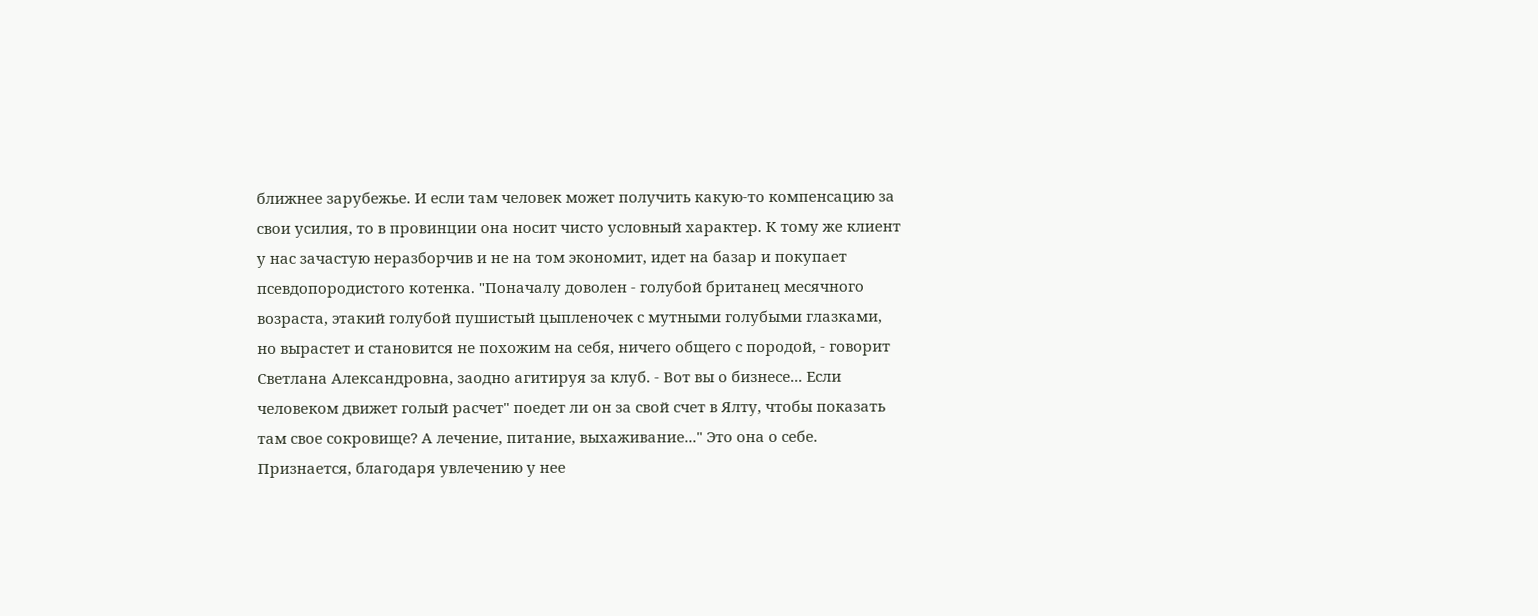ближнее зарубежье. И если там человек может получить какую-то компенсацию за свои усилия, то в провинции она носит чисто условный характер. К тому же клиент у нас зачастую неразборчив и не на том экономит, идет на базар и покупает псевдопородистого котенка. "Поначалу доволен - голубой британец месячного возраста, этакий голубой пушистый цыпленочек с мутными голубыми глазками, но вырастет и становится не похожим на себя, ничего общего с породой, - говорит Светлана Александровна, заодно агитируя за клуб. - Вот вы о бизнесе... Если человеком движет голый расчет" поедет ли он за свой счет в Ялту, чтобы показать там свое сокровище? А лечение, питание, выхаживание..." Это она о себе.
Признается, благодаря увлечению у нее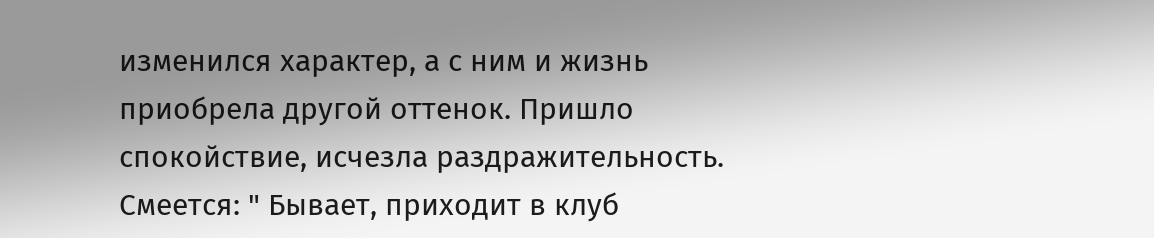изменился характер, а с ним и жизнь приобрела другой оттенок. Пришло спокойствие, исчезла раздражительность. Смеется: " Бывает, приходит в клуб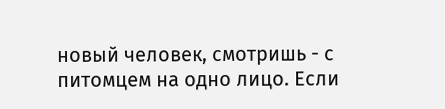новый человек, смотришь - с питомцем на одно лицо. Если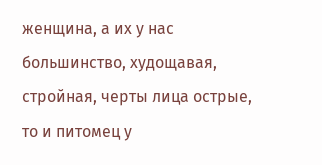женщина, а их у нас большинство, худощавая, стройная, черты лица острые, то и питомец у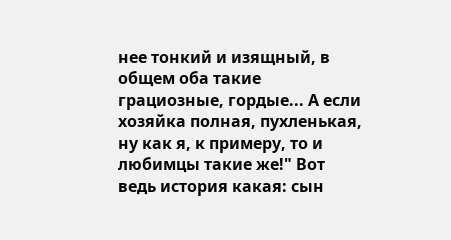нее тонкий и изящный, в общем оба такие грациозные, гордые... А если хозяйка полная, пухленькая, ну как я, к примеру, то и любимцы такие же!" Вот ведь история какая: сын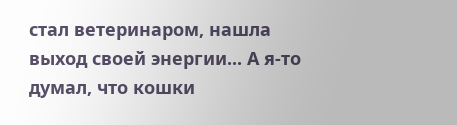стал ветеринаром, нашла выход своей энергии... А я-то думал, что кошки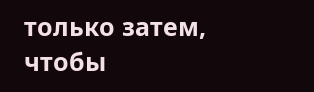только затем, чтобы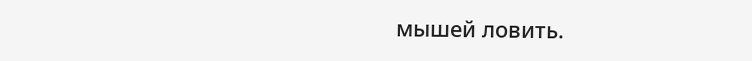мышей ловить.